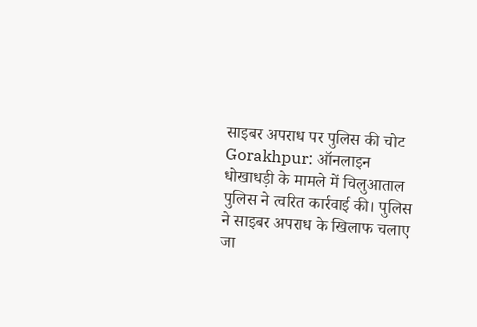साइबर अपराध पर पुलिस की चोट
Gorakhpur: ऑनलाइन धोखाधड़ी के मामले में चिलुआताल पुलिस ने त्वरित कार्रवाई की। पुलिस ने साइबर अपराध के खिलाफ चलाए जा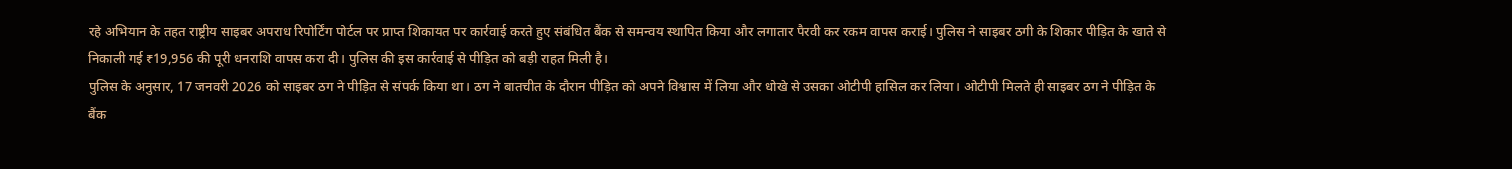रहे अभियान के तहत राष्ट्रीय साइबर अपराध रिपोर्टिंग पोर्टल पर प्राप्त शिकायत पर कार्रवाई करते हुए संबंधित बैंक से समन्वय स्थापित किया और लगातार पैरवी कर रकम वापस कराई। पुलिस ने साइबर ठगी के शिकार पीड़ित के खाते से निकाली गई ₹19,956 की पूरी धनराशि वापस करा दी। पुलिस की इस कार्रवाई से पीड़ित को बड़ी राहत मिली है।
पुलिस के अनुसार, 17 जनवरी 2026 को साइबर ठग ने पीड़ित से संपर्क किया था। ठग ने बातचीत के दौरान पीड़ित को अपने विश्वास में लिया और धोखे से उसका ओटीपी हासिल कर लिया। ओटीपी मिलते ही साइबर ठग ने पीड़ित के बैंक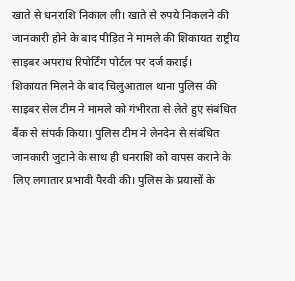खाते से धनराशि निकाल ली। खाते से रुपये निकलने की जानकारी होने के बाद पीड़ित ने मामले की शिकायत राष्ट्रीय साइबर अपराध रिपोर्टिंग पोर्टल पर दर्ज कराई।
शिकायत मिलने के बाद चिलुआताल थाना पुलिस की साइबर सेल टीम ने मामले को गंभीरता से लेते हुए संबंधित बैंक से संपर्क किया। पुलिस टीम ने लेनदेन से संबंधित जानकारी जुटाने के साथ ही धनराशि को वापस कराने के लिए लगातार प्रभावी पैरवी की। पुलिस के प्रयासों के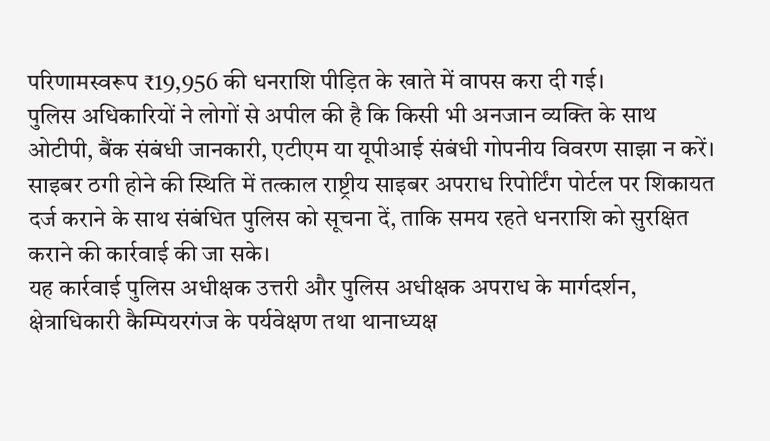परिणामस्वरूप ₹19,956 की धनराशि पीड़ित के खाते में वापस करा दी गई।
पुलिस अधिकारियों ने लोगों से अपील की है कि किसी भी अनजान व्यक्ति के साथ ओटीपी, बैंक संबंधी जानकारी, एटीएम या यूपीआई संबंधी गोपनीय विवरण साझा न करें। साइबर ठगी होने की स्थिति में तत्काल राष्ट्रीय साइबर अपराध रिपोर्टिंग पोर्टल पर शिकायत दर्ज कराने के साथ संबंधित पुलिस को सूचना दें, ताकि समय रहते धनराशि को सुरक्षित कराने की कार्रवाई की जा सके।
यह कार्रवाई पुलिस अधीक्षक उत्तरी और पुलिस अधीक्षक अपराध के मार्गदर्शन, क्षेत्राधिकारी कैम्पियरगंज के पर्यवेक्षण तथा थानाध्यक्ष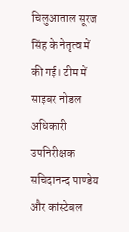चिलुआताल सूरज सिंह के नेतृत्व में की गई। टीम में साइबर नोडल अधिकारी उपनिरीक्षक सचिदानन्द पाण्डेय और कांस्टेबल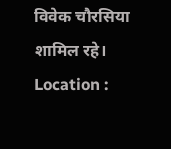विवेक चौरसिया शामिल रहे।
Location :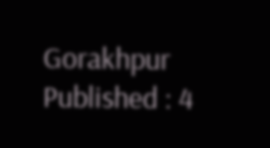Gorakhpur
Published : 4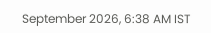September 2026, 6:38 AM IST